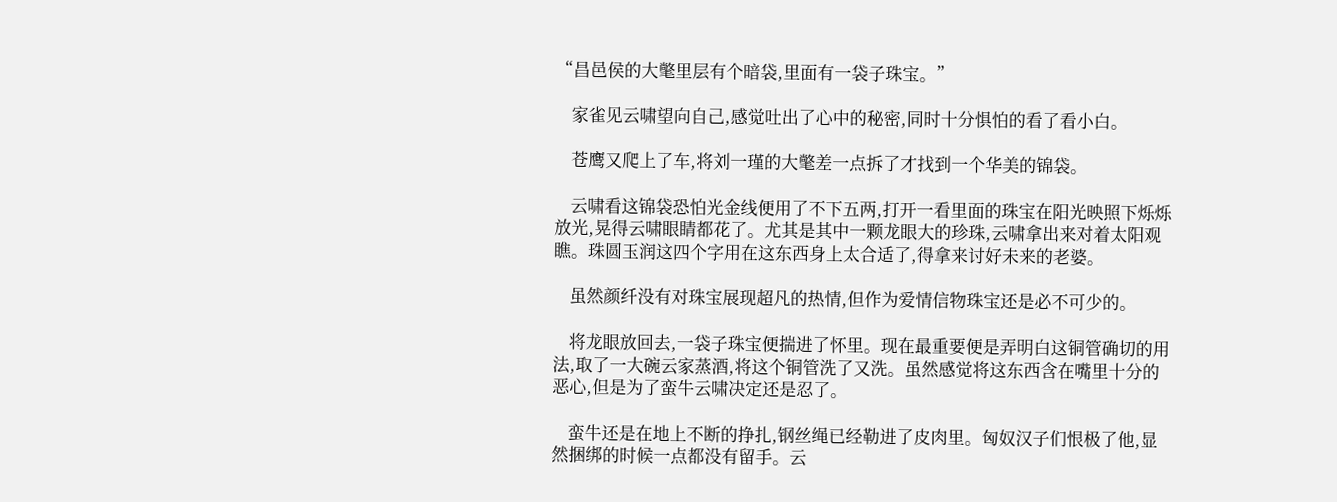“昌邑侯的大氅里层有个暗袋,里面有一袋子珠宝。”

    家雀见云啸望向自己,感觉吐出了心中的秘密,同时十分惧怕的看了看小白。

    苍鹰又爬上了车,将刘一瑾的大氅差一点拆了才找到一个华美的锦袋。

    云啸看这锦袋恐怕光金线便用了不下五两,打开一看里面的珠宝在阳光映照下烁烁放光,晃得云啸眼睛都花了。尤其是其中一颗龙眼大的珍珠,云啸拿出来对着太阳观瞧。珠圆玉润这四个字用在这东西身上太合适了,得拿来讨好未来的老婆。

    虽然颜纤没有对珠宝展现超凡的热情,但作为爱情信物珠宝还是必不可少的。

    将龙眼放回去,一袋子珠宝便揣进了怀里。现在最重要便是弄明白这铜管确切的用法,取了一大碗云家蒸酒,将这个铜管洗了又洗。虽然感觉将这东西含在嘴里十分的恶心,但是为了蛮牛云啸决定还是忍了。

    蛮牛还是在地上不断的挣扎,钢丝绳已经勒进了皮肉里。匈奴汉子们恨极了他,显然捆绑的时候一点都没有留手。云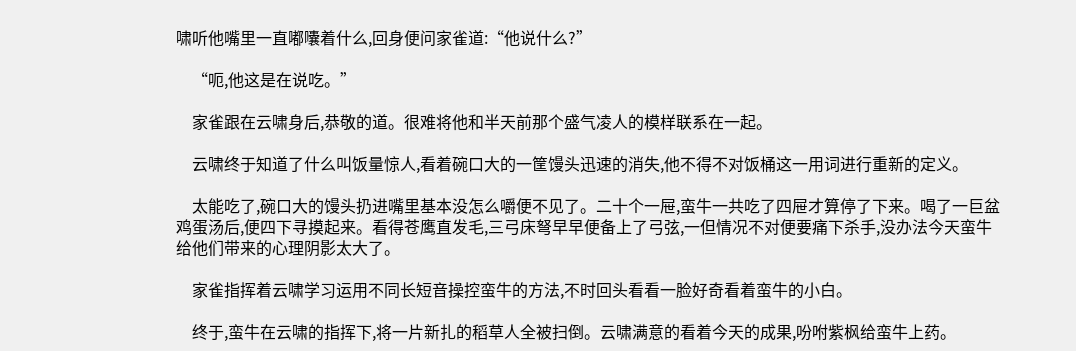啸听他嘴里一直嘟囔着什么,回身便问家雀道:“他说什么?”

    “呃,他这是在说吃。”

    家雀跟在云啸身后,恭敬的道。很难将他和半天前那个盛气凌人的模样联系在一起。

    云啸终于知道了什么叫饭量惊人,看着碗口大的一筐馒头迅速的消失,他不得不对饭桶这一用词进行重新的定义。

    太能吃了,碗口大的馒头扔进嘴里基本没怎么嚼便不见了。二十个一屉,蛮牛一共吃了四屉才算停了下来。喝了一巨盆鸡蛋汤后,便四下寻摸起来。看得苍鹰直发毛,三弓床弩早早便备上了弓弦,一但情况不对便要痛下杀手,没办法今天蛮牛给他们带来的心理阴影太大了。

    家雀指挥着云啸学习运用不同长短音操控蛮牛的方法,不时回头看看一脸好奇看着蛮牛的小白。

    终于,蛮牛在云啸的指挥下,将一片新扎的稻草人全被扫倒。云啸满意的看着今天的成果,吩咐紫枫给蛮牛上药。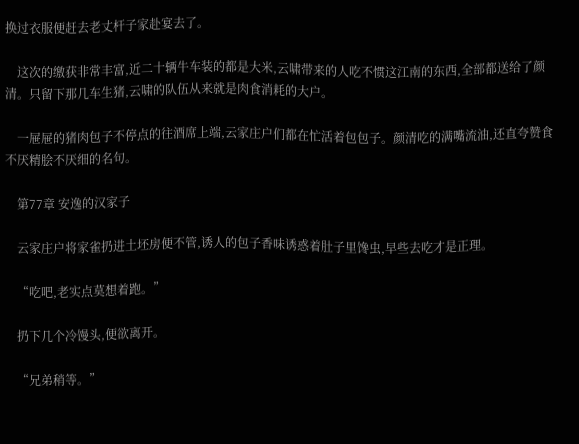换过衣服便赶去老丈杆子家赴宴去了。

    这次的缴获非常丰富,近二十辆牛车装的都是大米,云啸带来的人吃不惯这江南的东西,全部都送给了颜清。只留下那几车生猪,云啸的队伍从来就是肉食消耗的大户。

    一屉屉的猪肉包子不停点的往酒席上端,云家庄户们都在忙活着包包子。颜清吃的满嘴流油,还直夸赞食不厌精脍不厌细的名句。

    第77章 安逸的汉家子

    云家庄户将家雀扔进土坯房便不管,诱人的包子香味诱惑着肚子里馋虫,早些去吃才是正理。

    “吃吧,老实点莫想着跑。”

    扔下几个冷馒头,便欲离开。

    “兄弟稍等。”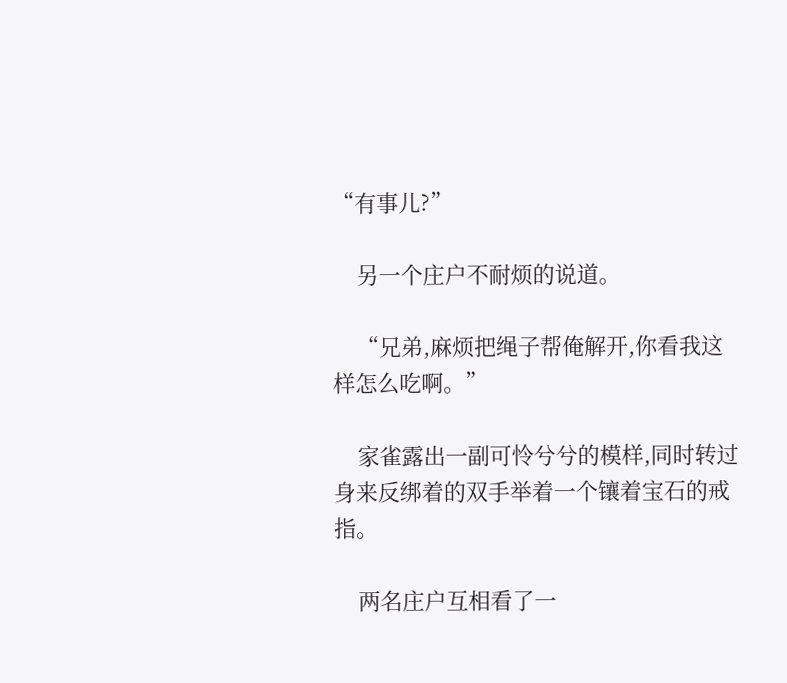“有事儿?”

    另一个庄户不耐烦的说道。

    “兄弟,麻烦把绳子帮俺解开,你看我这样怎么吃啊。”

    家雀露出一副可怜兮兮的模样,同时转过身来反绑着的双手举着一个镶着宝石的戒指。

    两名庄户互相看了一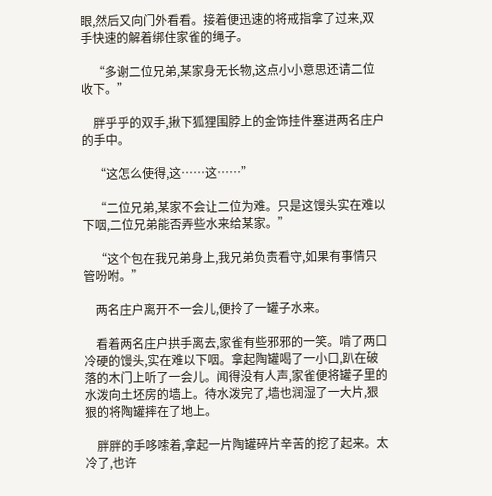眼,然后又向门外看看。接着便迅速的将戒指拿了过来,双手快速的解着绑住家雀的绳子。

    “多谢二位兄弟,某家身无长物,这点小小意思还请二位收下。”

    胖乎乎的双手,揪下狐狸围脖上的金饰挂件塞进两名庄户的手中。

    “这怎么使得,这……这……”

    “二位兄弟,某家不会让二位为难。只是这馒头实在难以下咽,二位兄弟能否弄些水来给某家。”

    “这个包在我兄弟身上,我兄弟负责看守,如果有事情只管吩咐。”

    两名庄户离开不一会儿,便拎了一罐子水来。

    看着两名庄户拱手离去,家雀有些邪邪的一笑。啃了两口冷硬的馒头,实在难以下咽。拿起陶罐喝了一小口,趴在破落的木门上听了一会儿。闻得没有人声,家雀便将罐子里的水泼向土坯房的墙上。待水泼完了,墙也润湿了一大片,狠狠的将陶罐摔在了地上。

    胖胖的手哆嗦着,拿起一片陶罐碎片辛苦的挖了起来。太冷了,也许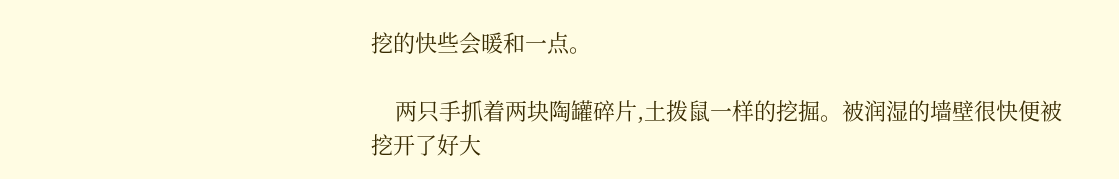挖的快些会暖和一点。

    两只手抓着两块陶罐碎片,土拨鼠一样的挖掘。被润湿的墙壁很快便被挖开了好大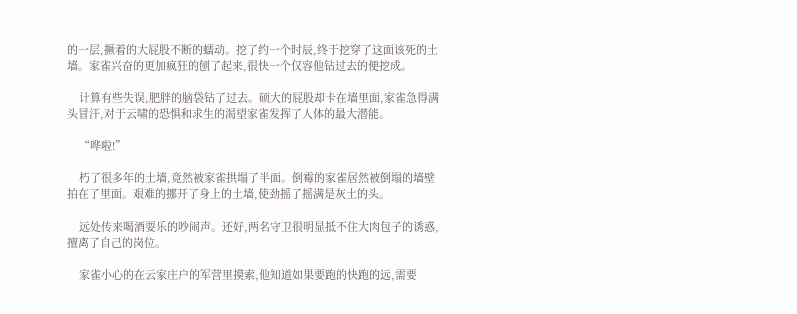的一层,撅着的大屁股不断的蠕动。挖了约一个时辰,终于挖穿了这面该死的土墙。家雀兴奋的更加疯狂的刨了起来,很快一个仅容他钻过去的便挖成。

    计算有些失误,肥胖的脑袋钻了过去。硕大的屁股却卡在墙里面,家雀急得满头冒汗,对于云啸的恐惧和求生的渴望家雀发挥了人体的最大潜能。

    “哗啦!”

    朽了很多年的土墙,竟然被家雀拱塌了半面。倒霉的家雀居然被倒塌的墙壁拍在了里面。艰难的挪开了身上的土墙,使劲摇了摇满是灰土的头。

    远处传来喝酒耍乐的吵闹声。还好,两名守卫很明显抵不住大肉包子的诱惑,擅离了自己的岗位。

    家雀小心的在云家庄户的军营里摸索,他知道如果要跑的快跑的远,需要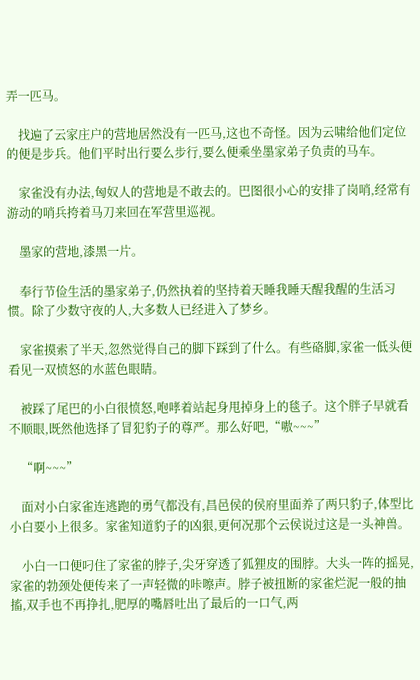弄一匹马。

    找遍了云家庄户的营地居然没有一匹马,这也不奇怪。因为云啸给他们定位的便是步兵。他们平时出行要么步行,要么便乘坐墨家弟子负责的马车。

    家雀没有办法,匈奴人的营地是不敢去的。巴图很小心的安排了岗哨,经常有游动的哨兵挎着马刀来回在军营里巡视。

    墨家的营地,漆黑一片。

    奉行节俭生活的墨家弟子,仍然执着的坚持着天睡我睡天醒我醒的生活习惯。除了少数守夜的人,大多数人已经进入了梦乡。

    家雀摸索了半天,忽然觉得自己的脚下踩到了什么。有些硌脚,家雀一低头便看见一双愤怒的水蓝色眼睛。

    被踩了尾巴的小白很愤怒,咆哮着站起身甩掉身上的毯子。这个胖子早就看不顺眼,既然他选择了冒犯豹子的尊严。那么好吧,“嗷~~~”

    “啊~~~”

    面对小白家雀连逃跑的勇气都没有,昌邑侯的侯府里面养了两只豹子,体型比小白要小上很多。家雀知道豹子的凶狠,更何况那个云侯说过这是一头神兽。

    小白一口便叼住了家雀的脖子,尖牙穿透了狐狸皮的围脖。大头一阵的摇晃,家雀的勃颈处便传来了一声轻微的咔嚓声。脖子被扭断的家雀烂泥一般的抽搐,双手也不再挣扎,肥厚的嘴唇吐出了最后的一口气,两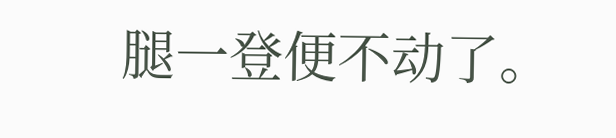腿一登便不动了。